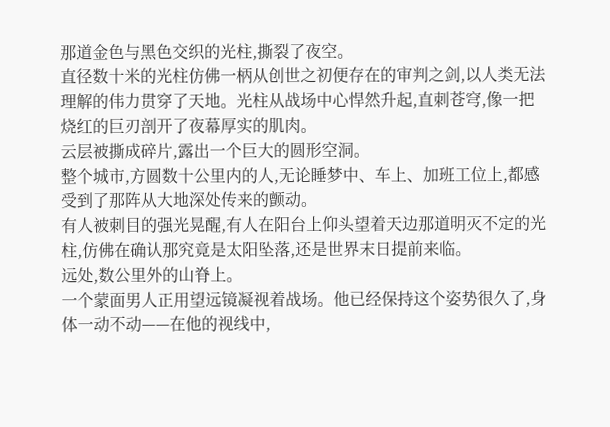那道金色与黑色交织的光柱,撕裂了夜空。
直径数十米的光柱仿佛一柄从创世之初便存在的审判之剑,以人类无法理解的伟力贯穿了天地。光柱从战场中心悍然升起,直刺苍穹,像一把烧红的巨刃剖开了夜幕厚实的肌肉。
云层被撕成碎片,露出一个巨大的圆形空洞。
整个城市,方圆数十公里内的人,无论睡梦中、车上、加班工位上,都感受到了那阵从大地深处传来的颤动。
有人被刺目的强光晃醒,有人在阳台上仰头望着天边那道明灭不定的光柱,仿佛在确认那究竟是太阳坠落,还是世界末日提前来临。
远处,数公里外的山脊上。
一个蒙面男人正用望远镜凝视着战场。他已经保持这个姿势很久了,身体一动不动——在他的视线中,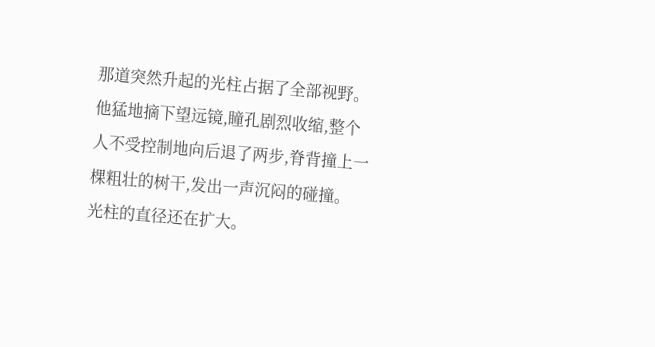那道突然升起的光柱占据了全部视野。
他猛地摘下望远镜,瞳孔剧烈收缩,整个人不受控制地向后退了两步,脊背撞上一棵粗壮的树干,发出一声沉闷的碰撞。
光柱的直径还在扩大。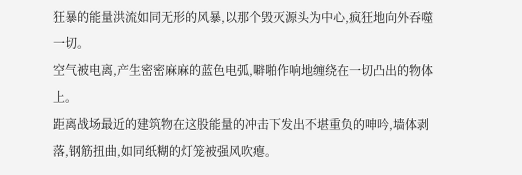狂暴的能量洪流如同无形的风暴,以那个毁灭源头为中心,疯狂地向外吞噬一切。
空气被电离,产生密密麻麻的蓝色电弧,噼啪作响地缠绕在一切凸出的物体上。
距离战场最近的建筑物在这股能量的冲击下发出不堪重负的呻吟,墙体剥落,钢筋扭曲,如同纸糊的灯笼被强风吹瘪。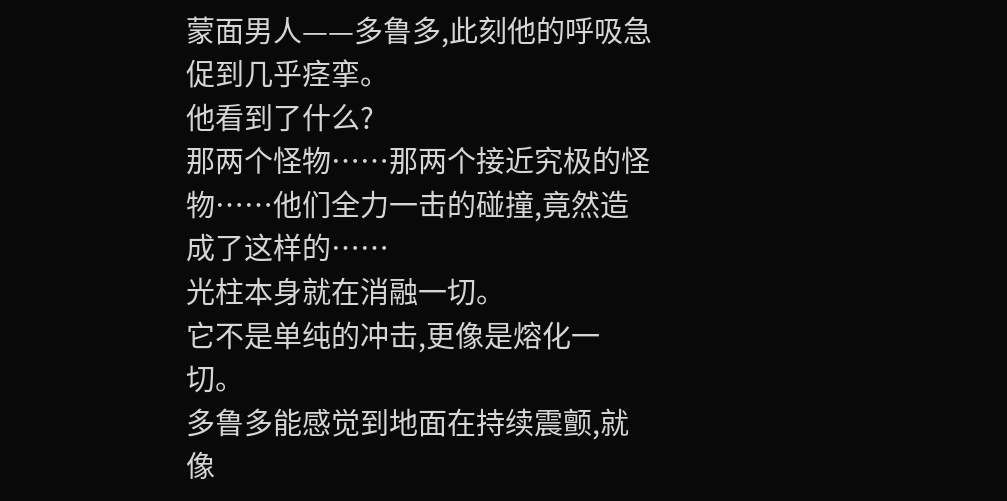蒙面男人——多鲁多,此刻他的呼吸急促到几乎痉挛。
他看到了什么?
那两个怪物……那两个接近究极的怪物……他们全力一击的碰撞,竟然造成了这样的……
光柱本身就在消融一切。
它不是单纯的冲击,更像是熔化一切。
多鲁多能感觉到地面在持续震颤,就像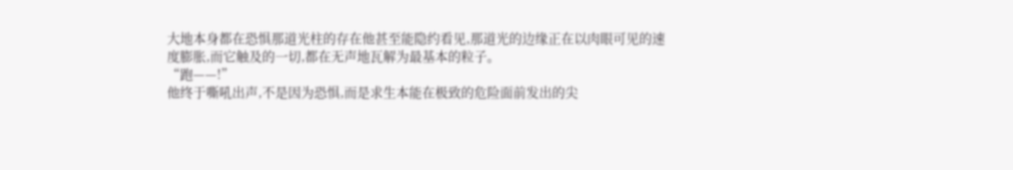大地本身都在恐惧那道光柱的存在他甚至能隐约看见,那道光的边缘正在以肉眼可见的速度膨胀,而它触及的一切,都在无声地瓦解为最基本的粒子。
“跑——!”
他终于嘶吼出声,不是因为恐惧,而是求生本能在极致的危险面前发出的尖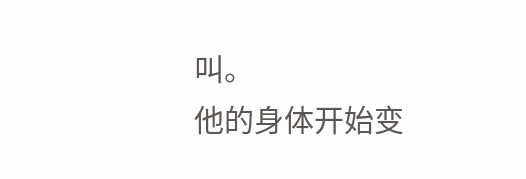叫。
他的身体开始变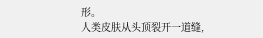形。
人类皮肤从头顶裂开一道缝,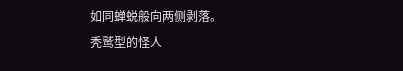如同蝉蜕般向两侧剥落。
秃鹫型的怪人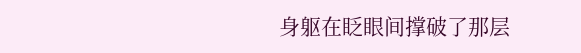身躯在眨眼间撑破了那层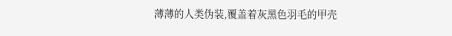薄薄的人类伪装,覆盖着灰黑色羽毛的甲壳